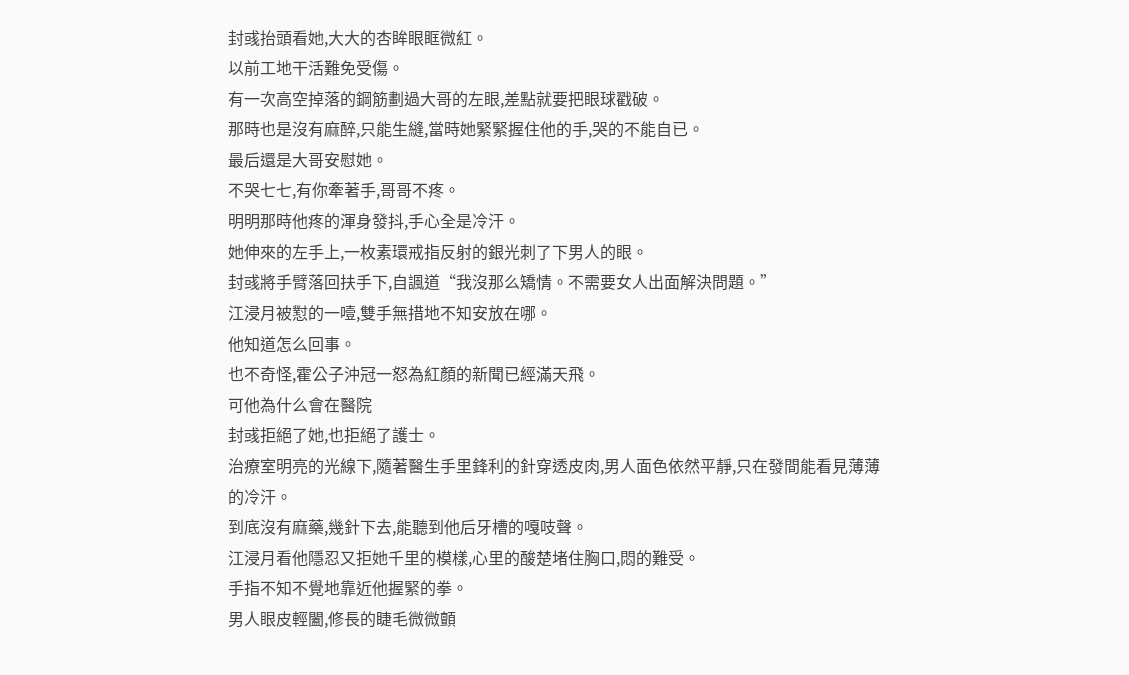封彧抬頭看她,大大的杏眸眼眶微紅。
以前工地干活難免受傷。
有一次高空掉落的鋼筋劃過大哥的左眼,差點就要把眼球戳破。
那時也是沒有麻醉,只能生縫,當時她緊緊握住他的手,哭的不能自已。
最后還是大哥安慰她。
不哭七七,有你牽著手,哥哥不疼。
明明那時他疼的渾身發抖,手心全是冷汗。
她伸來的左手上,一枚素環戒指反射的銀光刺了下男人的眼。
封彧將手臂落回扶手下,自諷道“我沒那么矯情。不需要女人出面解決問題。”
江浸月被懟的一噎,雙手無措地不知安放在哪。
他知道怎么回事。
也不奇怪,霍公子沖冠一怒為紅顏的新聞已經滿天飛。
可他為什么會在醫院
封彧拒絕了她,也拒絕了護士。
治療室明亮的光線下,隨著醫生手里鋒利的針穿透皮肉,男人面色依然平靜,只在發間能看見薄薄的冷汗。
到底沒有麻藥,幾針下去,能聽到他后牙槽的嘎吱聲。
江浸月看他隱忍又拒她千里的模樣,心里的酸楚堵住胸口,悶的難受。
手指不知不覺地靠近他握緊的拳。
男人眼皮輕闔,修長的睫毛微微顫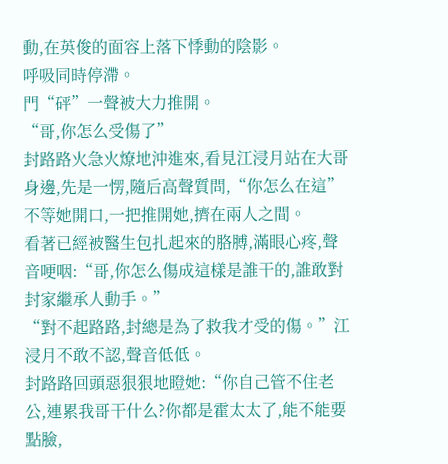動,在英俊的面容上落下悸動的陰影。
呼吸同時停滯。
門“砰”一聲被大力推開。
“哥,你怎么受傷了”
封路路火急火燎地沖進來,看見江浸月站在大哥身邊,先是一愣,隨后高聲質問,“你怎么在這”
不等她開口,一把推開她,擠在兩人之間。
看著已經被醫生包扎起來的胳膊,滿眼心疼,聲音哽咽:“哥,你怎么傷成這樣是誰干的,誰敢對封家繼承人動手。”
“對不起路路,封總是為了救我才受的傷。”江浸月不敢不認,聲音低低。
封路路回頭惡狠狠地瞪她:“你自己管不住老公,連累我哥干什么?你都是霍太太了,能不能要點臉,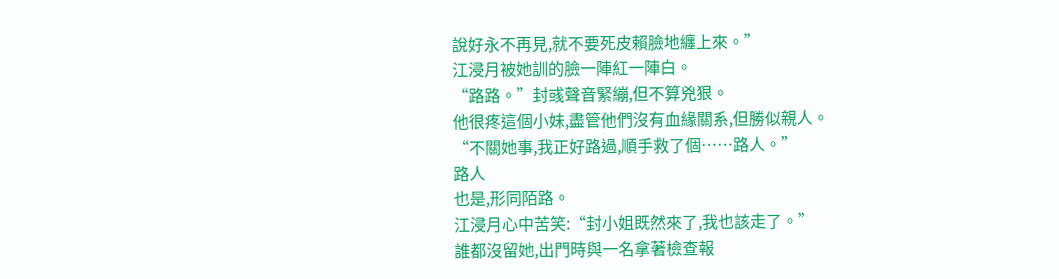說好永不再見,就不要死皮賴臉地纏上來。”
江浸月被她訓的臉一陣紅一陣白。
“路路。”封彧聲音緊繃,但不算兇狠。
他很疼這個小妹,盡管他們沒有血緣關系,但勝似親人。
“不關她事,我正好路過,順手救了個……路人。”
路人
也是,形同陌路。
江浸月心中苦笑:“封小姐既然來了,我也該走了。”
誰都沒留她,出門時與一名拿著檢查報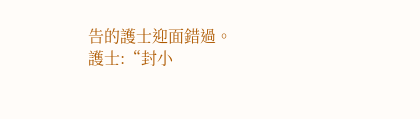告的護士迎面錯過。
護士:“封小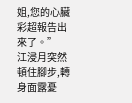姐,您的心臟彩超報告出來了。”
江浸月突然頓住腳步,轉身面露憂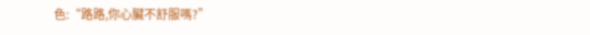色:“路路,你心臟不舒服嗎?”